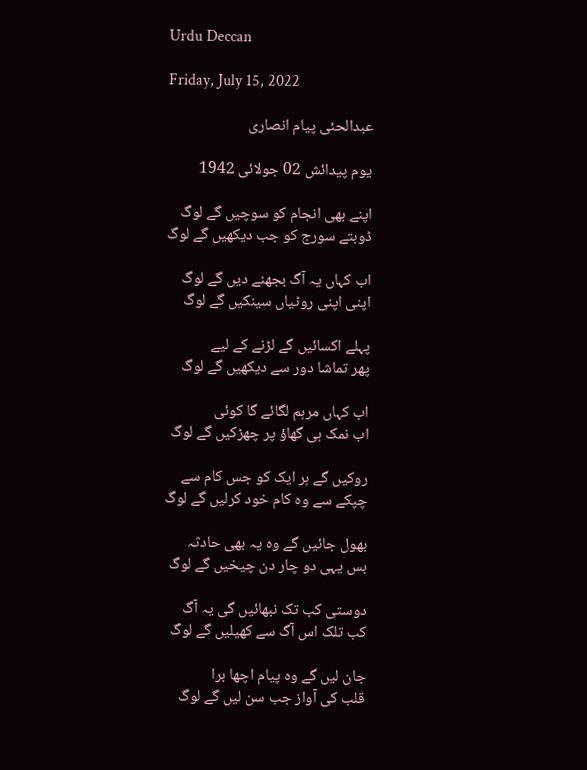Urdu Deccan

Friday, July 15, 2022

عبدالحئی پیام انصاری

یوم پیدائش 02 جولائی 1942

اپنے بھی انجام کو سوچیں گے لوگ
ڈوبتے سورج کو جب دیکھیں گے لوگ

اب کہاں یہ آگ بجھنے دیں گے لوگ
اپنی اپنی روٹیاں سینکیں گے لوگ

پہلے اکسائیں گے لڑنے کے لیے
پھر تماشا دور سے دیکھیں گے لوگ

اب کہاں مرہم لگائے گا کوئی
اب نمک ہی گھاؤ پر چھڑکیں گے لوگ

روکیں گے ہر ایک کو جس کام سے
چپکے سے وہ کام خود کرلیں گے لوگ

بھول جائیں گے وہ یہ بھی حادثہ
بس یہی دو چار دن چیخیں گے لوگ

دوستی کب تک نبھائیں گی یہ آگ
کب تلک اس آگ سے کھیلیں گے لوگ

جان لیں گے وہ پیام اچھا برا
قلب کی آواز جب سن لیں گے لوگ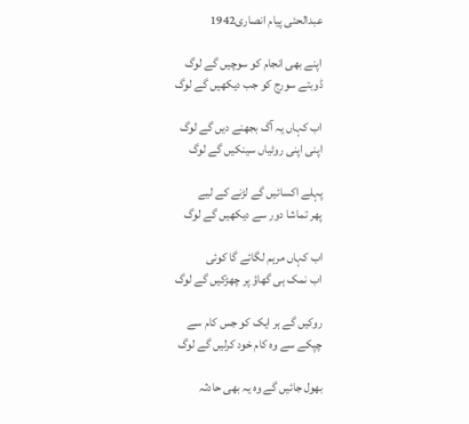عبدالحئی پیام انصاری1942

اپنے بھی انجام کو سوچیں گے لوگ
ڈوبتے سورج کو جب دیکھیں گے لوگ

اب کہاں یہ آگ بجھنے دیں گے لوگ
اپنی اپنی روٹیاں سینکیں گے لوگ

پہلے اکسائیں گے لڑنے کے لیے
پھر تماشا دور سے دیکھیں گے لوگ

اب کہاں مرہم لگائے گا کوئی
اب نمک ہی گھاؤ پر چھڑکیں گے لوگ

روکیں گے ہر ایک کو جس کام سے
چپکے سے وہ کام خود کرلیں گے لوگ

بھول جائیں گے وہ یہ بھی حادثہ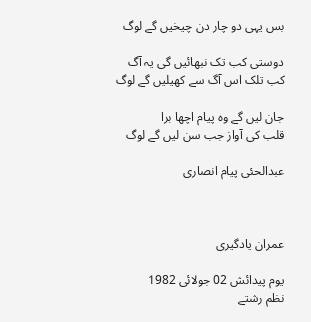بس یہی دو چار دن چیخیں گے لوگ

دوستی کب تک نبھائیں گی یہ آگ
کب تلک اس آگ سے کھیلیں گے لوگ

جان لیں گے وہ پیام اچھا برا
قلب کی آواز جب سن لیں گے لوگ

عبدالحئی پیام انصاری



عمران یادگیری

یوم پیدائش 02 جولائی 1982
نظم رشتے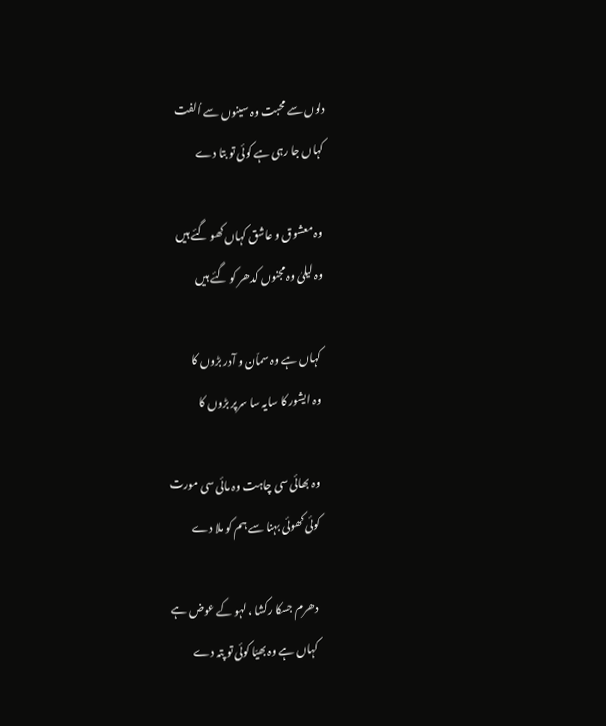دلوں سے محبت وہ سینوں سے اُلفت
کہاں جا رہی ہے کوئی تو بتا دے

وہ معشوق و عاشق کہاں کھو گئے ہیں
وہ لیلیٰ وہ مجنوں کدھر کو گئے ہیں

کہاں ہے وہ سماّن و آدر بڑوں کا
وہ ایشور کا سایہ سا سرپر بڑوں کا

وہ بھائی سی چاہت وہ مائی سی مورت
کوئی کھوئی بہنا سے ہم کو ملا دے

دھرم جسکا رکشا ، لہو کے عوض ہے
کہاں ہے وہ بھیّا کوئی تو پتہ دے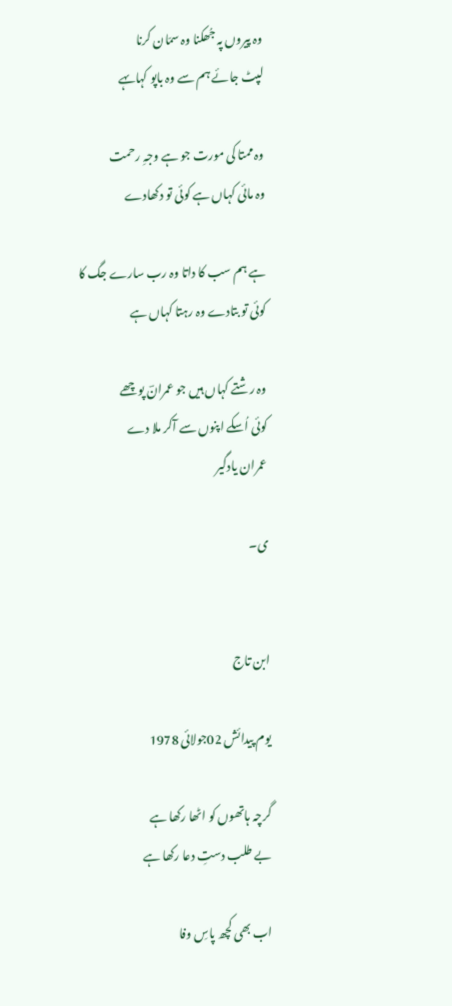وہ پیروں پہ جُھکنا وہ سمّان کرنا
لپٹ جائے ہم سے وہ باپو کہاںہے

وہ ممتا کی مورت جو ہے وجہِ رحمت
وہ مائی کہاں ہے کوئی تو دکھادے

ہے ہم سب کا داتا وہ رب سارے جگ کا
کوئی تو بتادے وہ رہتا کہاں ہے

وہ رشتے کہاں ہیں جو عمرانؔ پوچھے
کوئی اُسکے اپنوں سے آکر ملا دے
عمران یادگیر

ی۔


ابن تاج

یوم پیدائش 02جولائی 1978

گرچہ ہاتھوں کو اٹھا رکھا ہے
بے طلب دستِ دعا رکھا ہے

اب بھی کچھ پاسِ وفا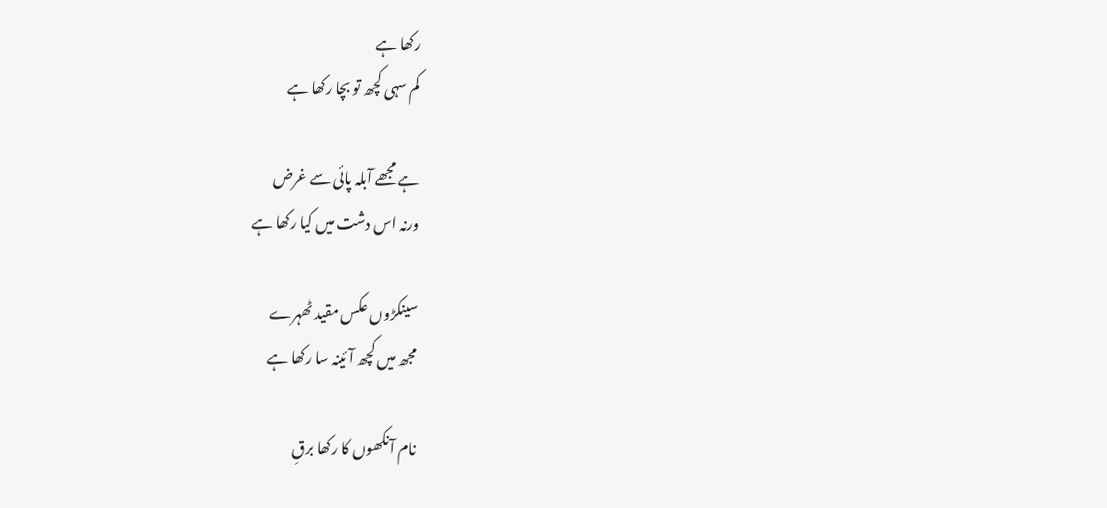رکھا ہے
کم سہی کچھ تو بچا رکھا ہے

ہے مجھے آبلہ پائی سے غرض
ورنہ اس دشت میں کیا رکھا ہے

سینکڑوں عکس مقید ٹھہرے
مجھ میں کچھ آئینہ سا رکھا ہے

نام آنکھوں کا رکھا برقِ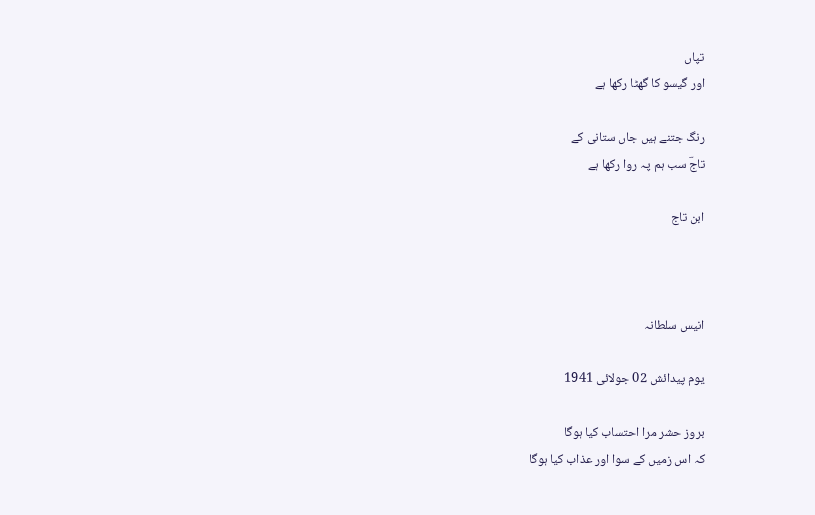تپاں
اور گیسو کا گھٹا رکھا ہے

رنگ جتنے ہیں جاں ستانی کے
تاجؔ سب ہم پہ روا رکھا ہے

ابن تاج



انیس سلطانہ

یوم پیدائش 02 جولائی 1941

بروز حشر مرا احتساب کیا ہوگا
کہ اس زمیں کے سوا اور عذاب کیا ہوگا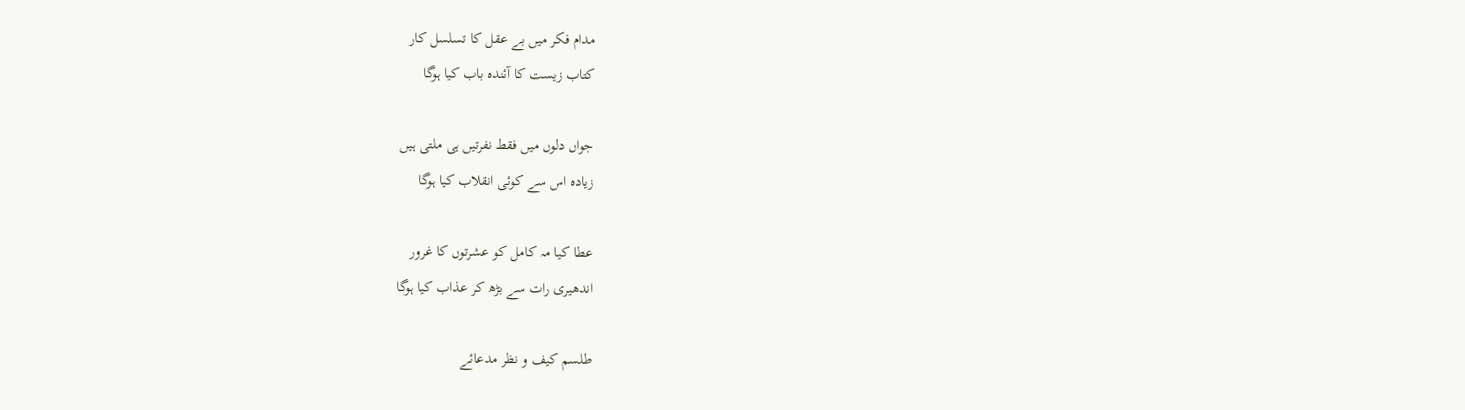مدام فکر میں بے عقل کا تسلسل کار
کتاب زیست کا آئندہ باب کیا ہوگا

جواں دلوں میں فقط نفرتیں ہی ملتی ہیں
زیادہ اس سے کوئی انقلاب کیا ہوگا

عطا کیا مہ کامل کو عشرتوں کا غرور
اندھیری رات سے بڑھ کر عذاب کیا ہوگا

طلسم کیف و نظر مدعائے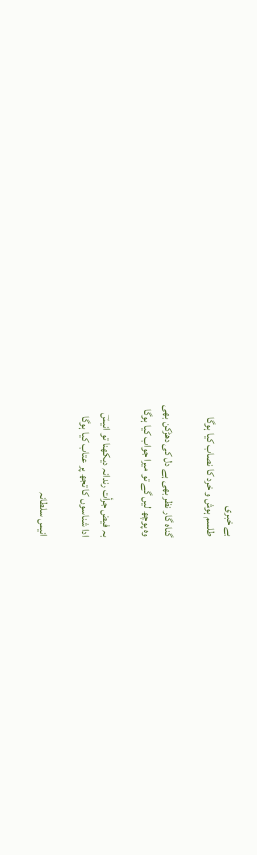بے خبری
طلسم ہوش و خرد کا نصاب کیا ہوگا

گناہ گار نظر بھی ہے دل کی دھڑکن بھی
وہ پوچھ لیں گے تو میرا جواب کیا ہوگا

بہ فیض جرأت رندانہ دیکھنا تو انیسؔ
ادا شناسوں کا تجھ پر عتاب کیا ہوگا

انیس سلطانہ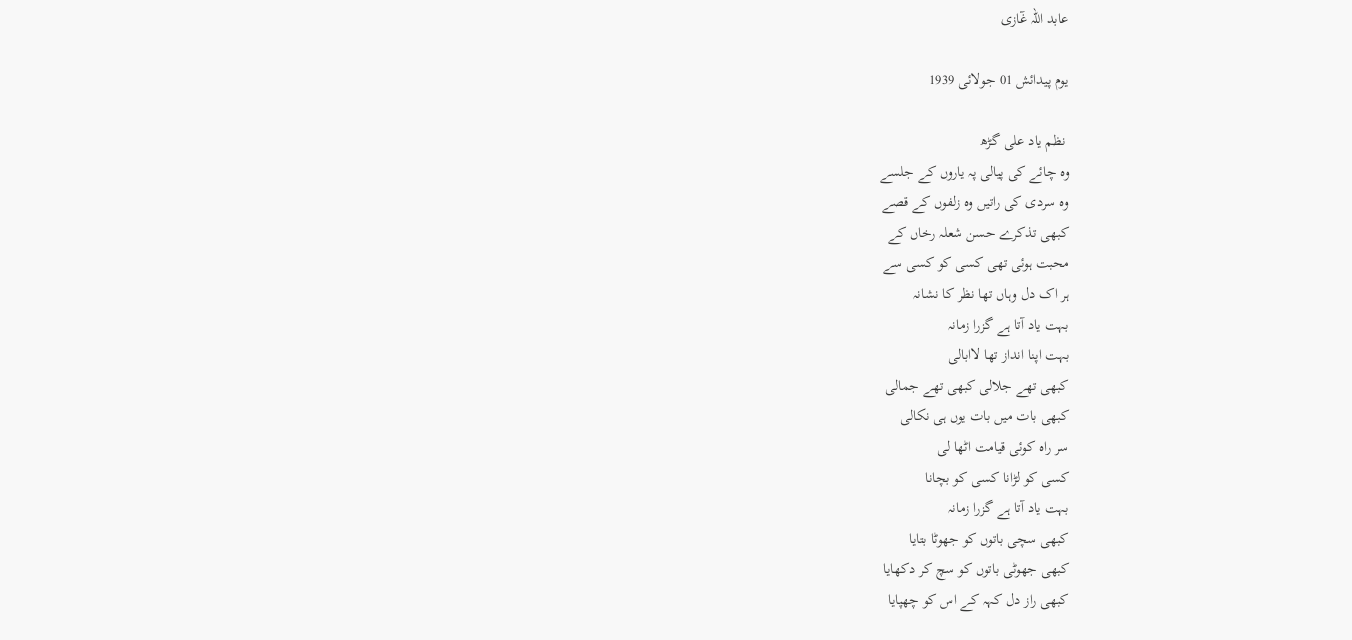عابد اللہ غٓازی

یوم پیدائش 01 جولائی 1939

 نظم یاد علی گڑھ
وہ چائے کی پیالی پہ یاروں کے جلسے
وہ سردی کی راتیں وہ زلفوں کے قصے
کبھی تذکرے حسن شعلہ رخاں کے
محبت ہوئی تھی کسی کو کسی سے
ہر اک دل وہاں تھا نظر کا نشانہ
بہت یاد آتا ہے گزرا زمانہ
بہت اپنا انداز تھا لاابالی
کبھی تھے جلالی کبھی تھے جمالی
کبھی بات میں بات یوں ہی نکالی
سر راہ کوئی قیامت اٹھا لی
کسی کو لڑانا کسی کو بچانا
بہت یاد آتا ہے گزرا زمانہ
کبھی سچی باتوں کو جھوٹا بتایا
کبھی جھوٹی باتوں کو سچ کر دکھایا
کبھی راز دل کہہ کے اس کو چھپایا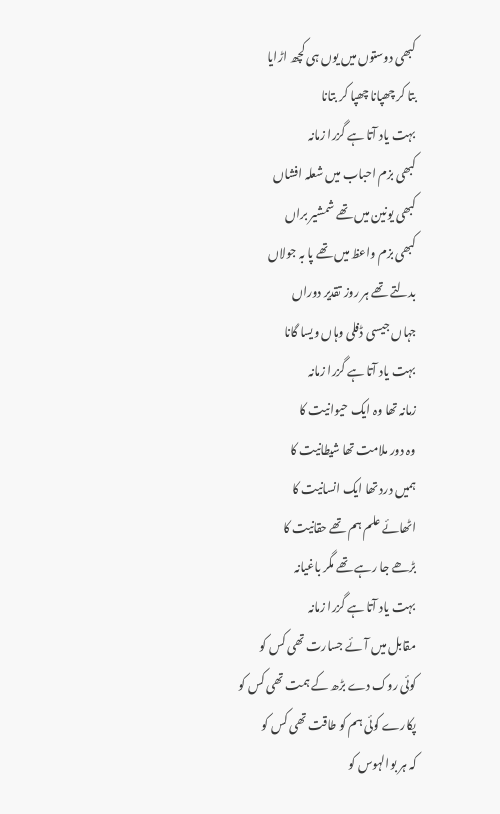کبھی دوستوں میں یوں ہی کچھ اڑایا
بتا کر چھپانا چھپا کر بتانا
بہت یاد آتا ہے گزرا زمانہ
کبھی بزم احباب میں شعلہ افشاں
کبھی یونین میں تھے شمشیر براں
کبھی بزم واعظ میں تھے پا بہ جولاں
بدلتے تھے ہر روز تقدیر دوراں
جہاں جیسی ڈفلی وہاں ویسا گانا
بہت یاد آتا ہے گزرا زمانہ
زمانہ تھا وہ ایک حیوانیت کا
وہ دور ملامت تھا شیطانیت کا
ہمیں درد تھا ایک انسانیت کا
اٹھائے علم ہم تھے حقانیت کا
بڑھے جا رہے تھے مگر باغیانہ
بہت یاد آتا ہے گزرا زمانہ
مقابل میں آئے جسارت تھی کس کو
کوئی روک دے بڑھ کے ہمت تھی کس کو
پکارے کوئی ہم کو طاقت تھی کس کو
کہ ہر بوالہوس کو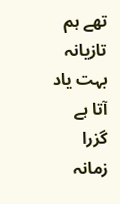تھے ہم تازیانہ
بہت یاد آتا ہے گزرا زمانہ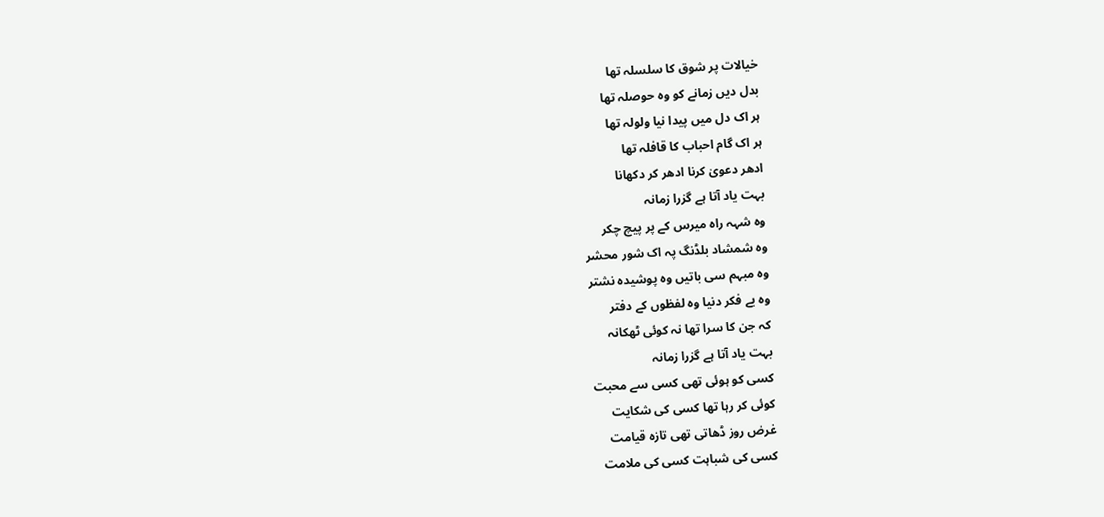خیالات پر شوق کا سلسلہ تھا
بدل دیں زمانے کو وہ حوصلہ تھا
ہر اک دل میں پیدا نیا ولولہ تھا
ہر اک گام احباب کا قافلہ تھا
ادھر دعویٰ کرنا ادھر کر دکھانا
بہت یاد آتا ہے گزرا زمانہ
وہ شہہ راہ میرس کے پر پیچ چکر
وہ شمشاد بلڈنگ پہ اک شور محشر
وہ مبہم سی باتیں وہ پوشیدہ نشتر
وہ بے فکر دنیا وہ لفظوں کے دفتر
کہ جن کا سرا تھا نہ کوئی ٹھکانہ
بہت یاد آتا ہے گزرا زمانہ
کسی کو ہوئی تھی کسی سے محبت
کوئی کر رہا تھا کسی کی شکایت
غرض روز ڈھاتی تھی تازہ قیامت
کسی کی شباہت کسی کی ملامت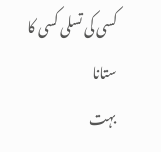کسی کی تسلی کسی کا ستانا
بہت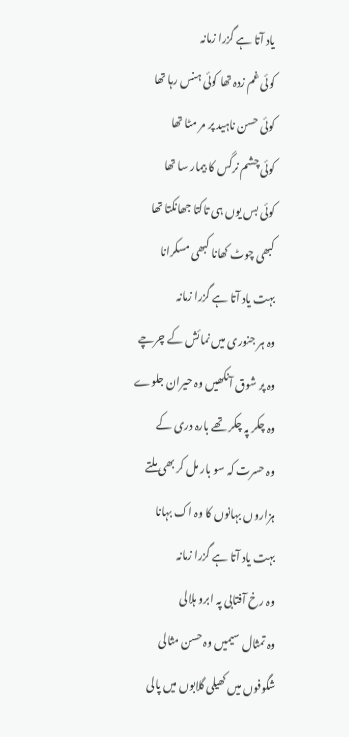یاد آتا ہے گزرا زمانہ
کوئی غم زدہ تھا کوئی ہنس رہا تھا
کوئی حسن ناہید پر مر مٹا تھا
کوئی چشم نرگس کا بیمار سا تھا
کوئی بس یوں ہی تاکتا جھانکتا تھا
کبھی چوٹ کھانا کبھی مسکرانا
بہت یاد آتا ہے گزرا زمانہ
وہ ہر جنوری میں نمائش کے چرچے
وہ پر شوق آنکھیں وہ حیران جلوے
وہ چکر پہ چکر تھے بارہ دری کے
وہ حسرت کہ سو بار مل کر بھی ملتے
ہزاروں بہانوں کا وہ اک بہانا
بہت یاد آتا ہے گزرا زمانہ
وہ رخ آفتابی پہ ابرو ہلالی
وہ تمثال سیمیں وہ حسن مثالی
شگوفوں میں کھیلی گلابوں میں پالی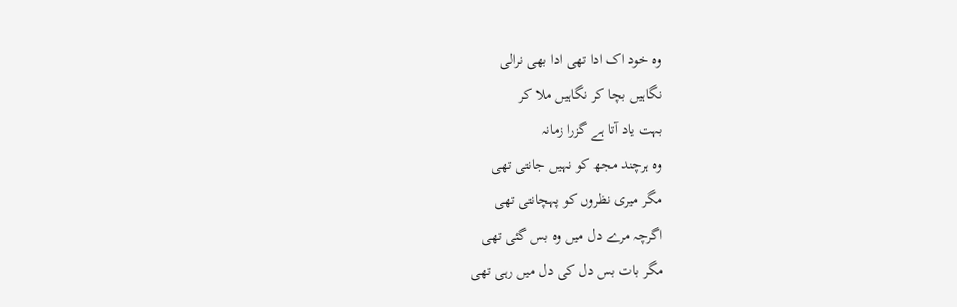وہ خود اک ادا تھی ادا بھی نرالی
نگاہیں بچا کر نگاہیں ملا کر
بہت یاد آتا ہے گزرا زمانہ
وہ ہرچند مجھ کو نہیں جانتی تھی
مگر میری نظروں کو پہچانتی تھی
اگرچہ مرے دل میں وہ بس گئی تھی
مگر بات بس دل کی دل میں رہی تھی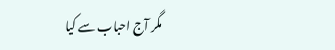مگر آج احباب سے کیا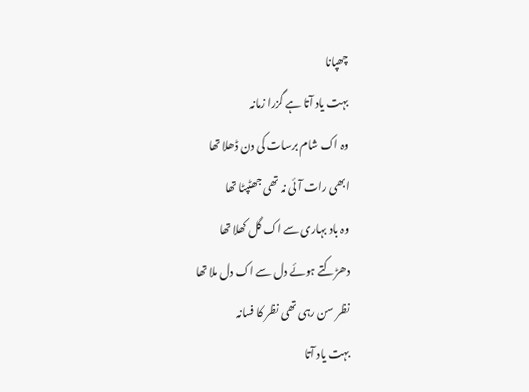چھپانا
بہت یاد آتا ہے گزرا زمانہ
وہ اک شام برسات کی دن ڈھلا تھا
ابھی رات آئی نہ تھی جھٹپٹا تھا
وہ باد بہاری سے اک گل کھلا تھا
دھڑکتے ہوئے دل سے اک دل ملا تھا
نظر سن رہی تھی نظر کا فسانہ
بہت یاد آتا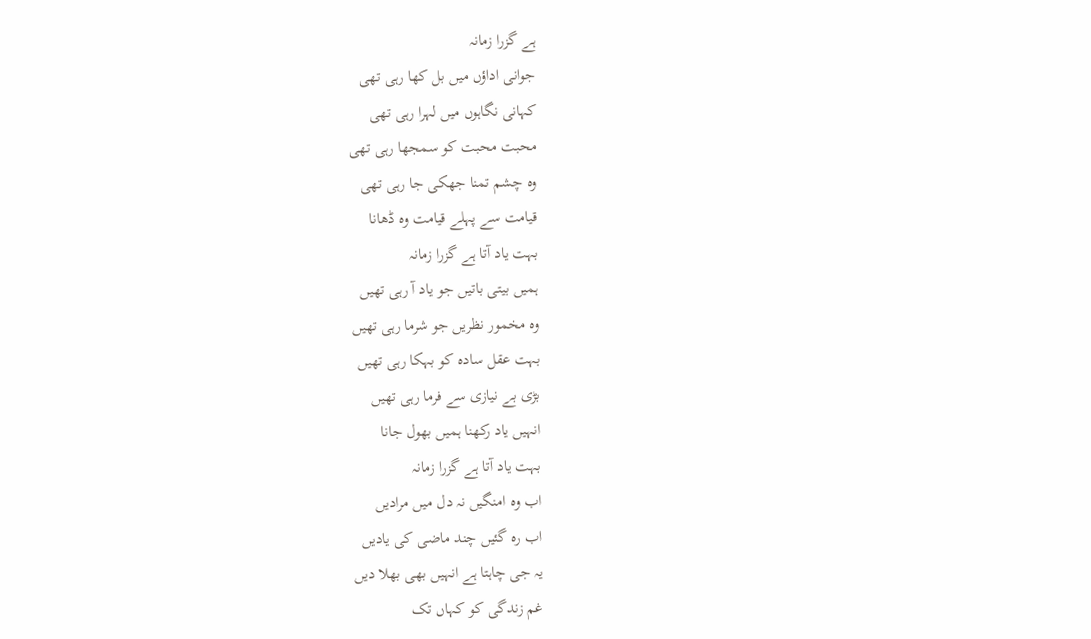ہے گزرا زمانہ
جوانی اداؤں میں بل کھا رہی تھی
کہانی نگاہوں میں لہرا رہی تھی
محبت محبت کو سمجھا رہی تھی
وہ چشم تمنا جھکی جا رہی تھی
قیامت سے پہلے قیامت وہ ڈھانا
بہت یاد آتا ہے گزرا زمانہ
ہمیں بیتی باتیں جو یاد آ رہی تھیں
وہ مخمور نظریں جو شرما رہی تھیں
بہت عقل سادہ کو بہکا رہی تھیں
بڑی بے نیازی سے فرما رہی تھیں
انہیں یاد رکھنا ہمیں بھول جانا
بہت یاد آتا ہے گزرا زمانہ
اب وہ امنگیں نہ دل میں مرادیں
اب رہ گئیں چند ماضی کی یادیں
یہ جی چاہتا ہے انہیں بھی بھلا دیں
غم زندگی کو کہاں تک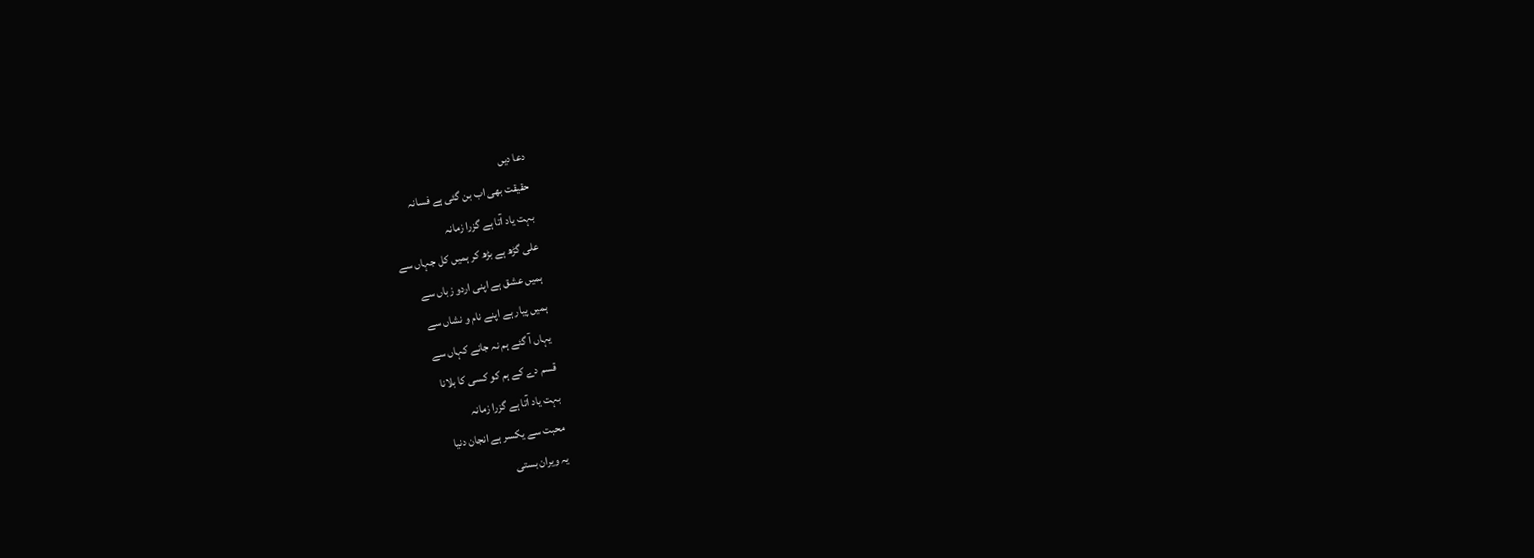دعا دیں
حقیقت بھی اب بن گئی ہے فسانہ
بہت یاد آتا ہے گزرا زمانہ
علی گڑھ ہے بڑھ کر ہمیں کل جہاں سے
ہمیں عشق ہے اپنی اردو زباں سے
ہمیں پیار ہے اپنے نام و نشاں سے
یہاں آ گئے ہم نہ جانے کہاں سے
قسم دے کے ہم کو کسی کا بلانا
بہت یاد آتا ہے گزرا زمانہ
محبت سے یکسر ہے انجان دنیا
یہ ویران بستی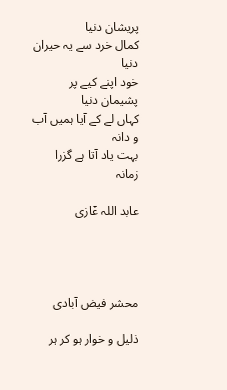پریشان دنیا
کمال خرد سے یہ حیران دنیا
خود اپنے کیے پر پشیمان دنیا
کہاں لے کے آیا ہمیں آب و دانہ
بہت یاد آتا ہے گزرا زمانہ

عابد اللہ غٓازی




محشر فیض آبادی

ذلیل و خوار ہو کر ہر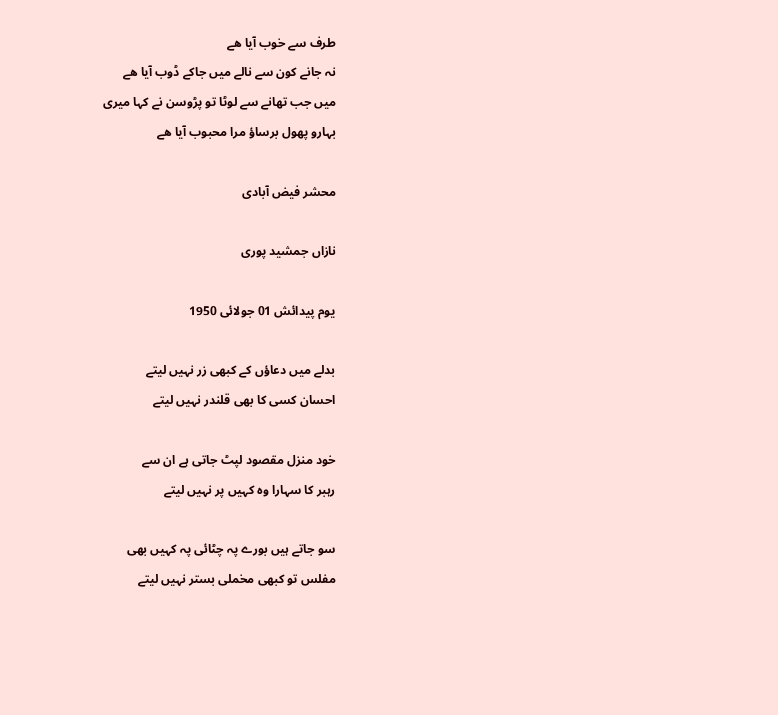طرف سے خوب آیا ھے
نہ جانے کون سے نالے میں جاکے ڈوب آیا ھے
میں جب تھانے سے لوٹا تو پڑوسن نے کہا میری
بہارو پھول برساؤ مرا محبوب آیا ھے

محشر فیض آبادی

نازاں جمشید پوری

یوم پیدائش 01 جولائی 1950

بدلے میں دعاؤں کے کبھی زر نہیں لیتے
احسان کسی کا بھی قلندر نہیں لیتے

خود منزل مقصود لپٹ جاتی ہے ان سے
رہبر کا سہارا وہ کہیں پر نہیں لیتے

سو جاتے ہیں بورے پہ چٹائی پہ کہیں بھی
مفلس تو کبھی مخملی بستر نہیں لیتے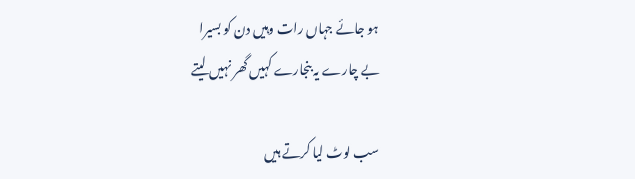ہو جائے جہاں رات وہیں دن کو بسیرا
بے چارے یہ بنجارے کہیں گھر نہیں لیتے

سب لوٹ لیا کرتے ہیں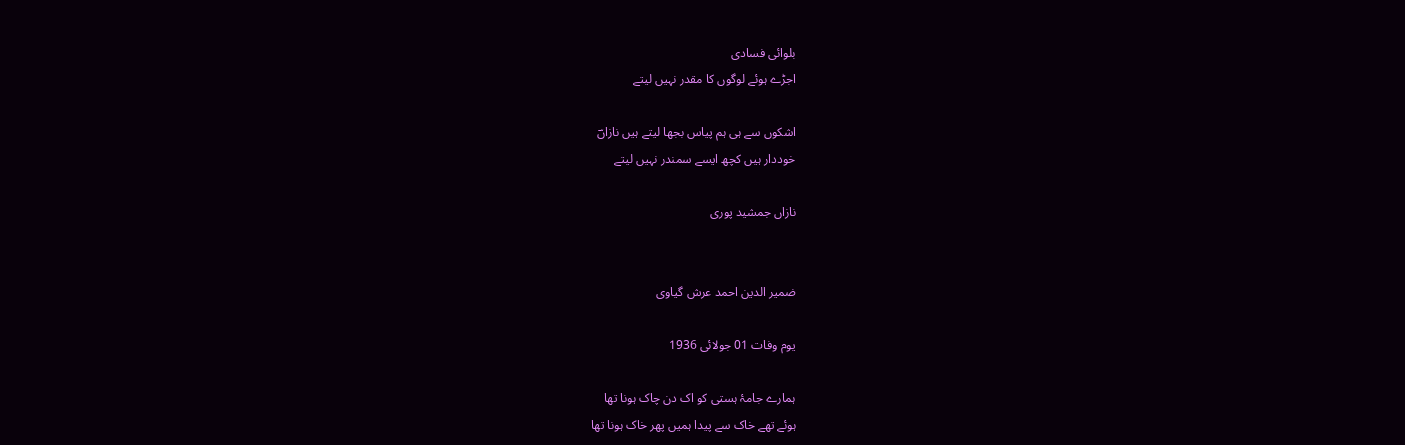بلوائی فسادی
اجڑے ہوئے لوگوں کا مقدر نہیں لیتے

اشکوں سے ہی ہم پیاس بجھا لیتے ہیں نازاںؔ
خوددار ہیں کچھ ایسے سمندر نہیں لیتے

نازاں جمشید پوری


ضمیر الدین احمد عرش گیاوی

یوم وفات 01 جولائی 1936

ہمارے جامۂ ہستی کو اک دن چاک‌ ہونا تھا
ہوئے تھے خاک سے پیدا ہمیں پھر خاک ہونا تھا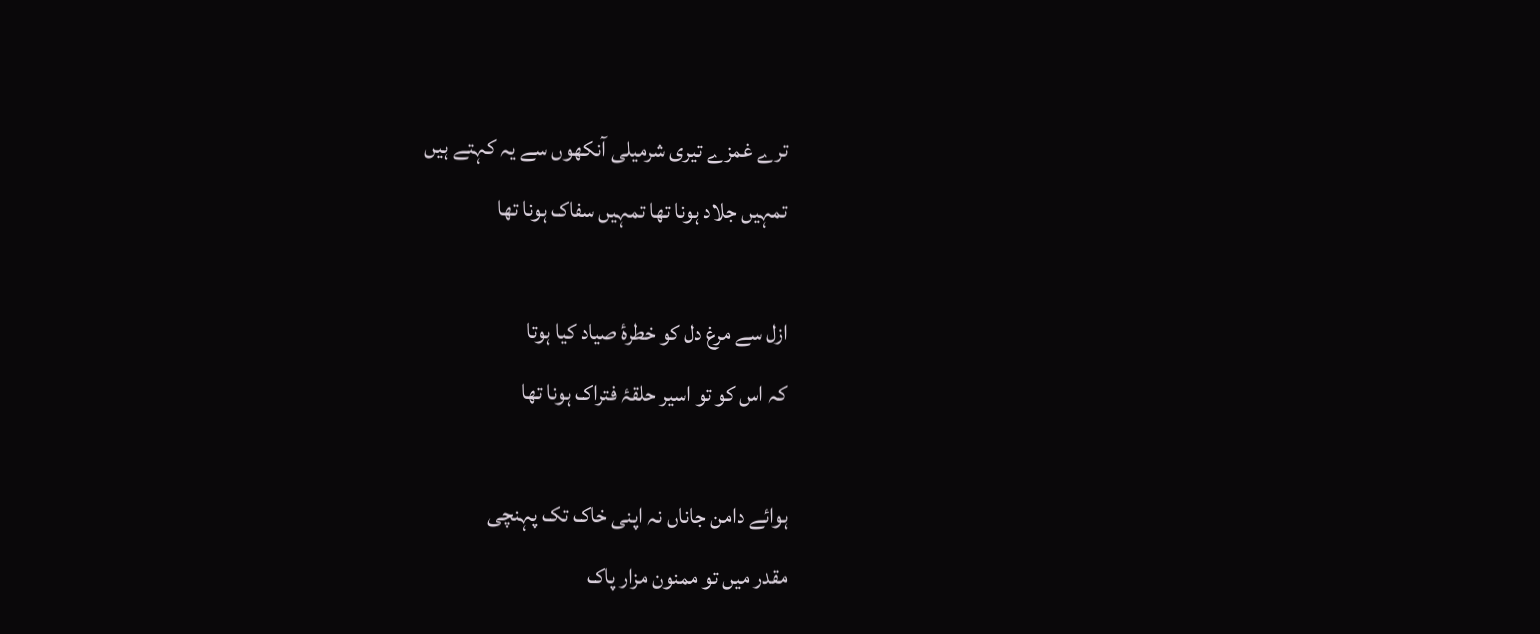ترے غمزے تیری شرمیلی آنکھوں سے یہ کہتے ہیں
تمہیں جلاد ہونا تھا تمہیں سفاک ہونا تھا

ازل سے مرغ دل کو خطرۂ صیاد کیا ہوتا
کہ اس کو تو اسیر حلقۂ فتراک ہونا تھا

ہوائے دامن جاناں نہ اپنی خاک تک پہنچی
مقدر میں تو ممنون مزار پاک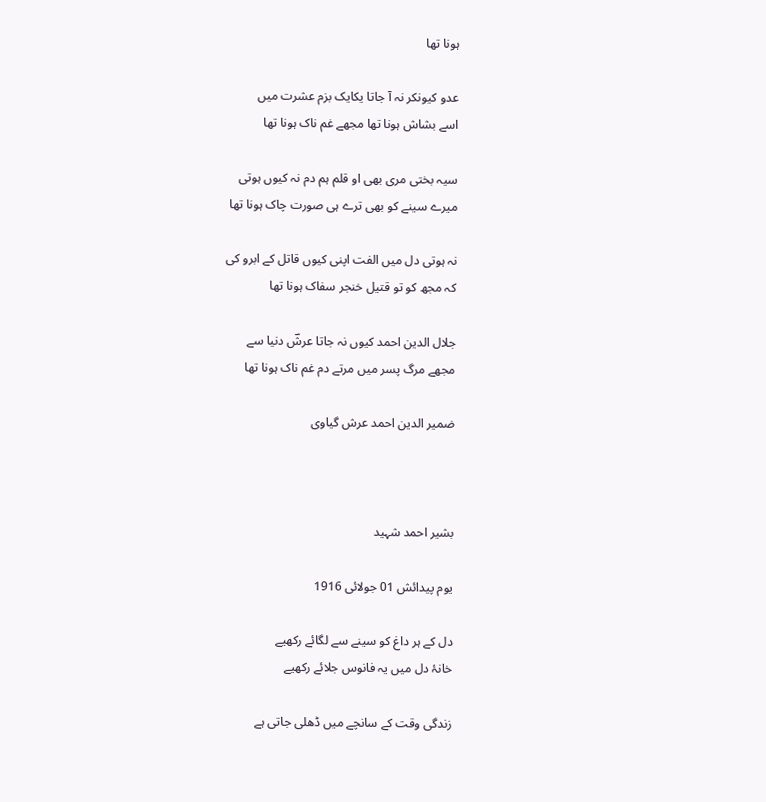ہونا تھا

عدو کیونکر نہ آ جاتا یکایک بزم عشرت میں
اسے بشاش ہونا تھا مجھے غم ناک ہونا تھا

سیہ بختی مری بھی او قلم ہم دم نہ کیوں ہوتی
میرے سینے کو بھی ترے ہی صورت چاک‌ ہونا تھا

نہ ہوتی دل میں الفت اپنی کیوں قاتل کے ابرو کی
کہ مجھ کو تو قتیل خنجر سفاک ہونا تھا

جلال الدین احمد کیوں نہ جاتا عرشؔ دنیا سے
مجھے مرگ پسر میں مرتے دم غم ناک ہونا تھا

ضمیر الدین احمد عرش گیاوی



بشیر احمد شہید

یوم پیدائش 01 جولائی 1916

دل کے ہر داغ کو سینے سے لگائے رکھیے
خانۂ دل میں یہ فانوس جلائے رکھیے

زندگی وقت کے سانچے میں ڈھلی جاتی ہے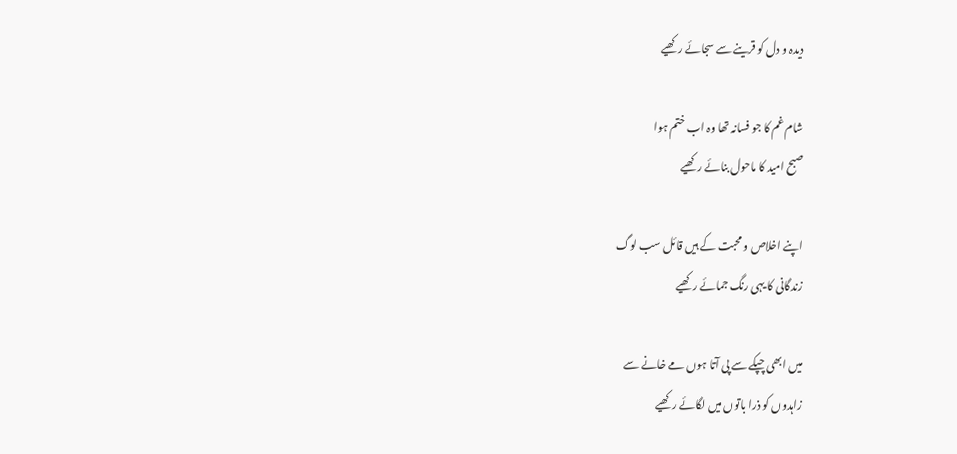دیدہ و دل کو قرینے سے سجائے رکھیے

شام غم کا جو فسانہ تھا وہ اب ختم ہوا
صبح امید کا ماحول بنائے رکھیے

اپنے اخلاص و محبت کے ہیں قائل سب لوگ
زندگانی کا یہی رنگ جمائے رکھیے

میں ابھی چپکے سے پی آتا ہوں مے خانے سے
زاہدوں کو ذرا باتوں میں لگائے رکھیے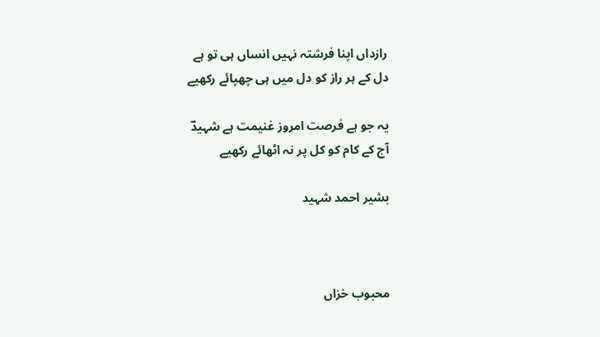رازداں اپنا فرشتہ نہیں انساں ہی تو ہے
دل کے ہر راز کو دل میں ہی چھپائے رکھیے

یہ جو ہے فرصت امروز غنیمت ہے شہیدؔ
آج کے کام کو کل پر نہ اٹھائے رکھیے

بشیر احمد شہید



محبوب خزاں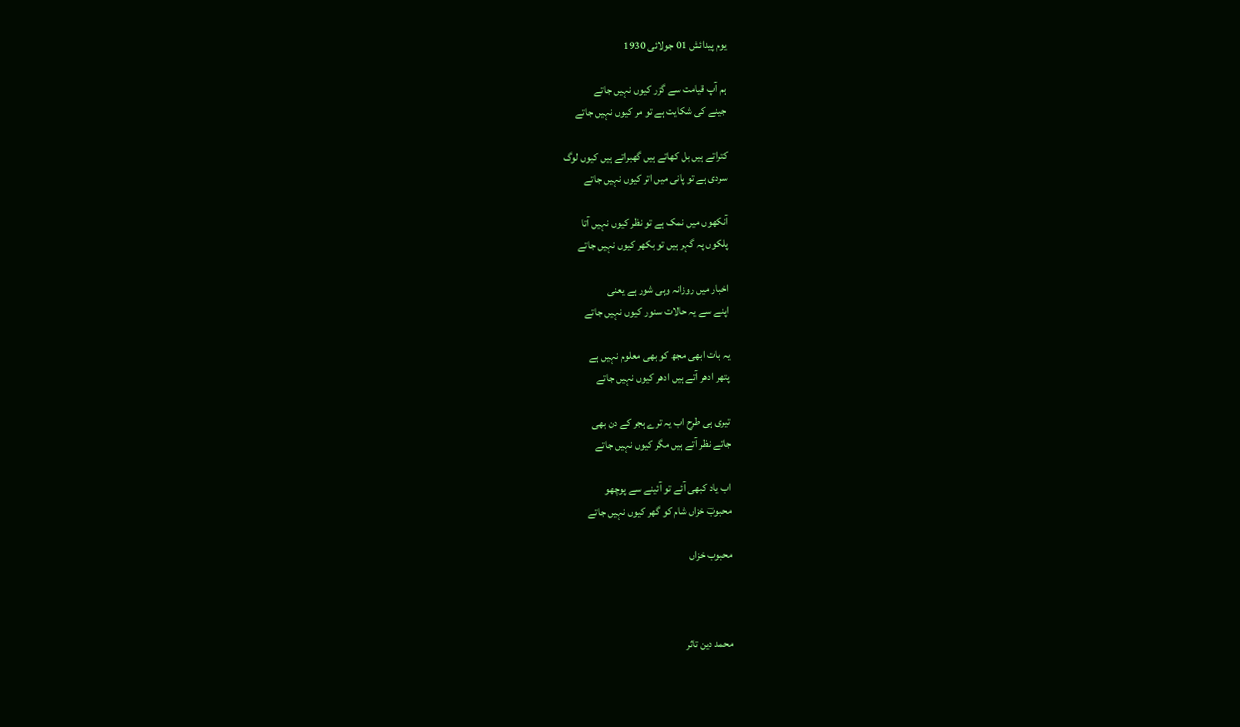یوم پیدائش 01 جولائی 1930

ہم آپ قیامت سے گزر کیوں نہیں جاتے
جینے کی شکایت ہے تو مر کیوں نہیں جاتے

کتراتے ہیں بل کھاتے ہیں گھبراتے ہیں کیوں لوگ
سردی ہے تو پانی میں اتر کیوں نہیں جاتے

آنکھوں میں نمک ہے تو نظر کیوں نہیں آتا
پلکوں پہ گہر ہیں تو بکھر کیوں نہیں جاتے

اخبار میں روزانہ وہی شور ہے یعنی
اپنے سے یہ حالات سنور کیوں نہیں جاتے

یہ بات ابھی مجھ کو بھی معلوم نہیں ہے
پتھر ادھر آتے ہیں ادھر کیوں نہیں جاتے

تیری ہی طرح اب یہ ترے ہجر کے دن بھی
جاتے نظر آتے ہیں مگر کیوں نہیں جاتے

اب یاد کبھی آئے تو آئینے سے پوچھو
محبوبؔ خزاں شام کو گھر کیوں نہیں جاتے

محبوب خزاں



محمد دین تاثر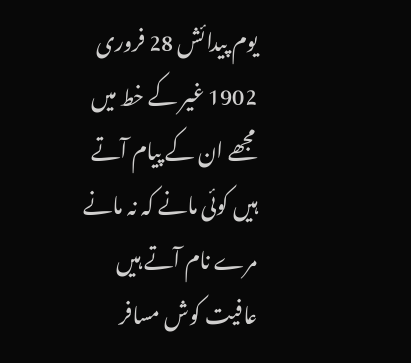یوم پیدائش 28 فروری 1902 غیر کے خط میں مجھے ان کے پیام آتے ہیں کوئی مانے کہ نہ مانے مرے نام آتے ہیں عافیت کوش مسافر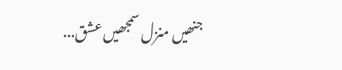جنھیں منزل سمجھیں عشق...